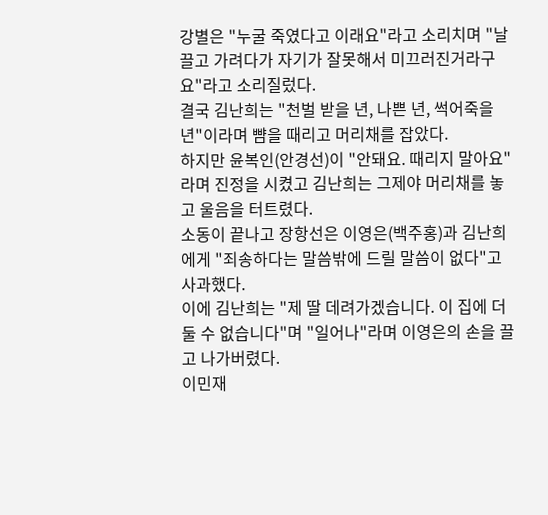강별은 "누굴 죽였다고 이래요"라고 소리치며 "날 끌고 가려다가 자기가 잘못해서 미끄러진거라구요"라고 소리질렀다.
결국 김난희는 "천벌 받을 년, 나쁜 년, 썩어죽을 년"이라며 뺨을 때리고 머리채를 잡았다.
하지만 윤복인(안경선)이 "안돼요. 때리지 말아요"라며 진정을 시켰고 김난희는 그제야 머리채를 놓고 울음을 터트렸다.
소동이 끝나고 장항선은 이영은(백주홍)과 김난희에게 "죄송하다는 말씀밖에 드릴 말씀이 없다"고 사과했다.
이에 김난희는 "제 딸 데려가겠습니다. 이 집에 더 둘 수 없습니다"며 "일어나"라며 이영은의 손을 끌고 나가버렸다.
이민재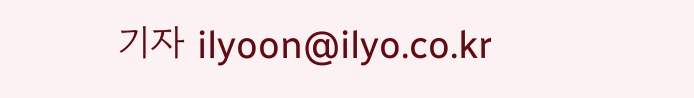기자 ilyoon@ilyo.co.kr